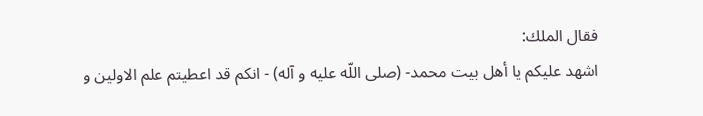فقال الملك:
اشهد عليكم يا أهل بيت محمد- (صلى اللّه عليه و آله) - انكم قد اعطيتم علم الاولين و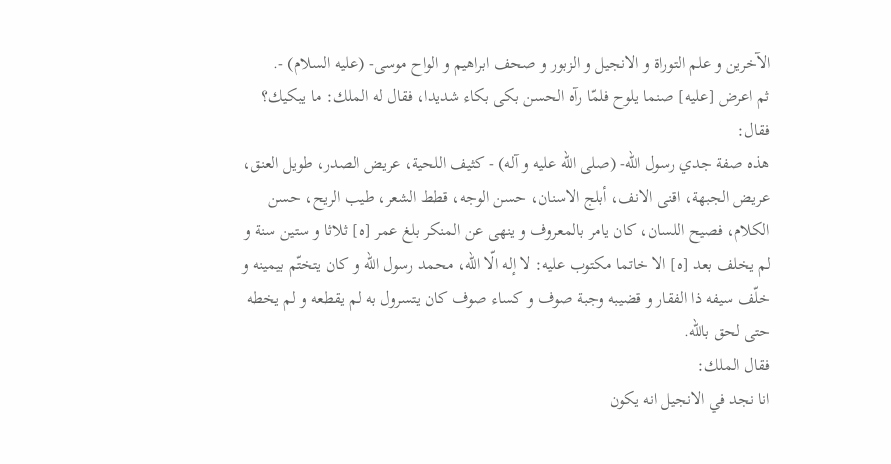الآخرين و علم التوراة و الانجيل و الزبور و صحف ابراهيم و الواح موسى- (عليه السلام) -.
ثم اعرض [عليه] صنما يلوح فلمّا رآه الحسن بكى بكاء شديدا، فقال له الملك: ما يبكيك؟
فقال:
هذه صفة جدي رسول اللّه- (صلى اللّه عليه و آله) - كثيف اللحية، عريض الصدر، طويل العنق، عريض الجبهة، اقنى الانف، أبلج الاسنان، حسن الوجه، قطط الشعر، طيب الريح، حسن الكلام، فصيح اللسان، كان يامر بالمعروف و ينهى عن المنكر بلغ عمر [ه] ثلاثا و ستين سنة و لم يخلف بعد [ه] الا خاتما مكتوب عليه: لا إله الّا اللّه، محمد رسول اللّه و كان يتختّم بيمينه و خلّف سيفه ذا الفقار و قضيبه وجبة صوف و كساء صوف كان يتسرول به لم يقطعه و لم يخطه حتى لحق باللّه.
فقال الملك:
انا نجد في الانجيل انه يكون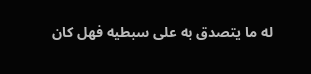له ما يتصدق به على سبطيه فهل كان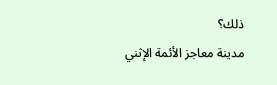ذلك؟
مدينة معاجز الأئمة الإثني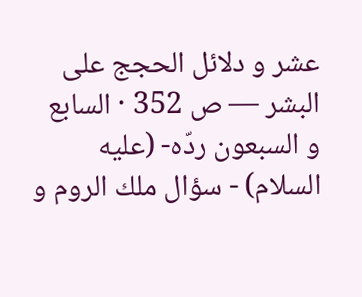عشر و دلائل الحجج على البشر — ص 352 · السابع و السبعون ردّه- (عليه السلام) - سؤال ملك الروم و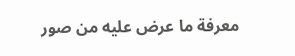معرفة ما عرض عليه من صور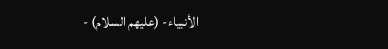الأنبياء- (عليهم السلام) -